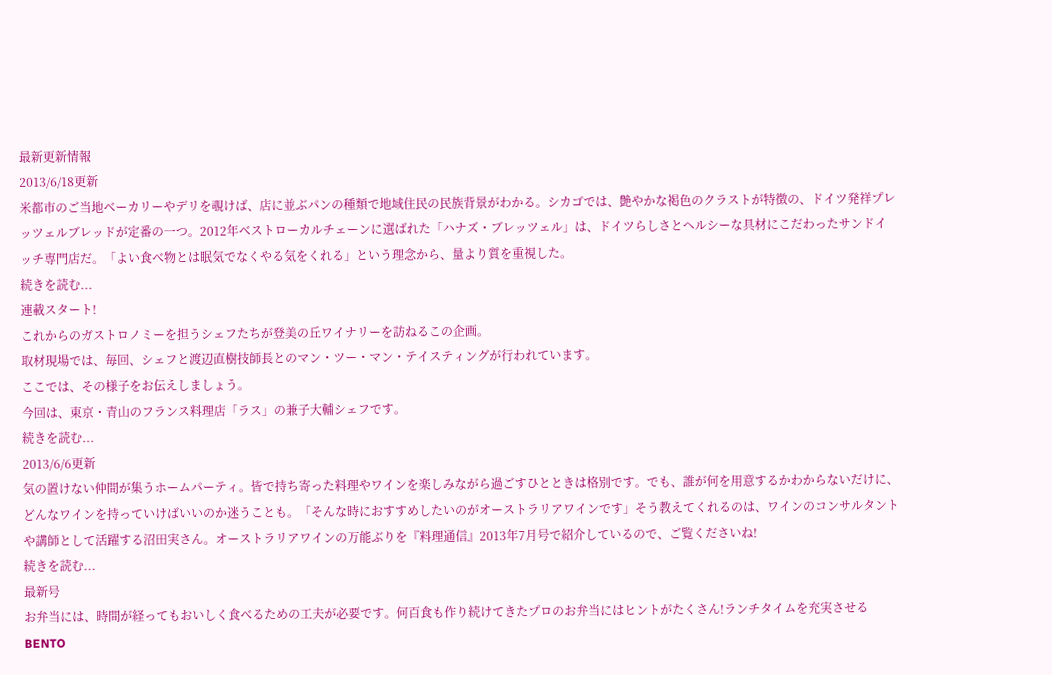最新更新情報
2013/6/18更新
米都市のご当地ベーカリーやデリを覗けば、店に並ぶパンの種類で地域住民の民族背景がわかる。シカゴでは、艶やかな褐色のクラストが特徴の、ドイツ発祥プレッツェルブレッドが定番の一つ。2012年ベストローカルチェーンに選ばれた「ハナズ・ブレッツェル」は、ドイツらしさとヘルシーな具材にこだわったサンドイッチ専門店だ。「よい食べ物とは眠気でなくやる気をくれる」という理念から、量より質を重視した。
続きを読む...
連載スタート!
これからのガストロノミーを担うシェフたちが登美の丘ワイナリーを訪ねるこの企画。
取材現場では、毎回、シェフと渡辺直樹技師長とのマン・ツー・マン・テイスティングが行われています。
ここでは、その様子をお伝えしましょう。
今回は、東京・青山のフランス料理店「ラス」の兼子大輔シェフです。
続きを読む...
2013/6/6更新
気の置けない仲間が集うホームパーティ。皆で持ち寄った料理やワインを楽しみながら過ごすひとときは格別です。でも、誰が何を用意するかわからないだけに、どんなワインを持っていけばいいのか迷うことも。「そんな時におすすめしたいのがオーストラリアワインです」そう教えてくれるのは、ワインのコンサルタントや講師として活躍する沼田実さん。オーストラリアワインの万能ぶりを『料理通信』2013年7月号で紹介しているので、ご覧くださいね!
続きを読む...
最新号
お弁当には、時間が経ってもおいしく食べるための工夫が必要です。何百食も作り続けてきたプロのお弁当にはヒントがたくさん!ランチタイムを充実させるBENTO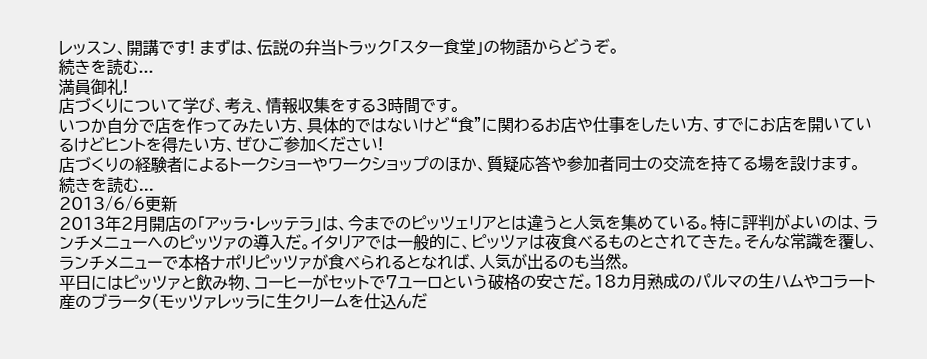レッスン、開講です! まずは、伝説の弁当トラック「スター食堂」の物語からどうぞ。
続きを読む...
満員御礼!
店づくりについて学び、考え、情報収集をする3時間です。
いつか自分で店を作ってみたい方、具体的ではないけど“食”に関わるお店や仕事をしたい方、すでにお店を開いているけどヒントを得たい方、ぜひご参加ください!
店づくりの経験者によるトークショーやワークショップのほか、質疑応答や参加者同士の交流を持てる場を設けます。
続きを読む...
2013/6/6更新
2013年2月開店の「アッラ・レッテラ」は、今までのピッツェリアとは違うと人気を集めている。特に評判がよいのは、ランチメニューへのピッツァの導入だ。イタリアでは一般的に、ピッツァは夜食べるものとされてきた。そんな常識を覆し、ランチメニューで本格ナポリピッツァが食べられるとなれば、人気が出るのも当然。
平日にはピッツァと飲み物、コーヒーがセットで7ユーロという破格の安さだ。18カ月熟成のパルマの生ハムやコラート産のブラータ(モッツァレッラに生クリームを仕込んだ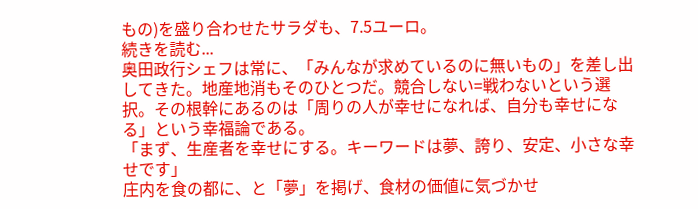もの)を盛り合わせたサラダも、7.5ユーロ。
続きを読む...
奥田政行シェフは常に、「みんなが求めているのに無いもの」を差し出してきた。地産地消もそのひとつだ。競合しない=戦わないという選択。その根幹にあるのは「周りの人が幸せになれば、自分も幸せになる」という幸福論である。
「まず、生産者を幸せにする。キーワードは夢、誇り、安定、小さな幸せです」
庄内を食の都に、と「夢」を掲げ、食材の価値に気づかせ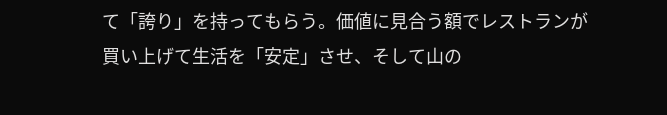て「誇り」を持ってもらう。価値に見合う額でレストランが買い上げて生活を「安定」させ、そして山の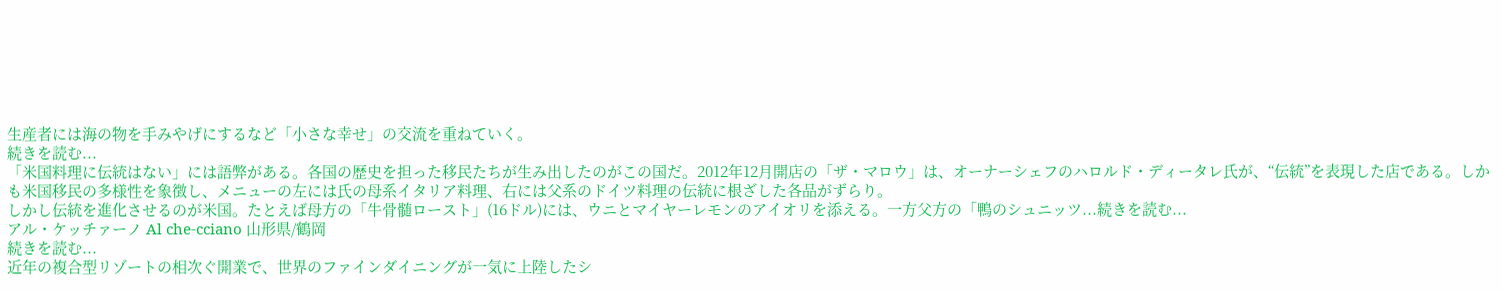生産者には海の物を手みやげにするなど「小さな幸せ」の交流を重ねていく。
続きを読む...
「米国料理に伝統はない」には語弊がある。各国の歴史を担った移民たちが生み出したのがこの国だ。2012年12月開店の「ザ・マロウ」は、オーナーシェフのハロルド・ディータレ氏が、“伝統”を表現した店である。しかも米国移民の多様性を象徴し、メニューの左には氏の母系イタリア料理、右には父系のドイツ料理の伝統に根ざした各品がずらり。
しかし伝統を進化させるのが米国。たとえば母方の「牛骨髄ロースト」(16ドル)には、ウニとマイヤーレモンのアイオリを添える。一方父方の「鴨のシュニッツ...続きを読む...
アル・ケッチァーノ Al che-cciano 山形県/鶴岡
続きを読む...
近年の複合型リゾートの相次ぐ開業で、世界のファインダイニングが一気に上陸したシ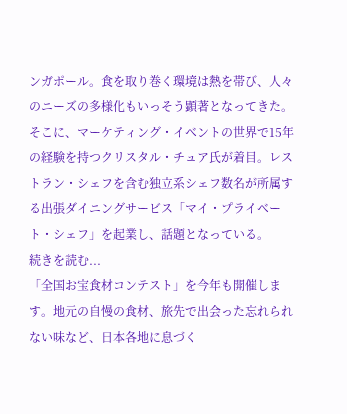ンガポール。食を取り巻く環境は熱を帯び、人々のニーズの多様化もいっそう顕著となってきた。そこに、マーケティング・イベントの世界で15年の経験を持つクリスタル・チュア氏が着目。レストラン・シェフを含む独立系シェフ数名が所属する出張ダイニングサービス「マイ・プライベート・シェフ」を起業し、話題となっている。
続きを読む...
「全国お宝食材コンテスト」を今年も開催します。地元の自慢の食材、旅先で出会った忘れられない味など、日本各地に息づく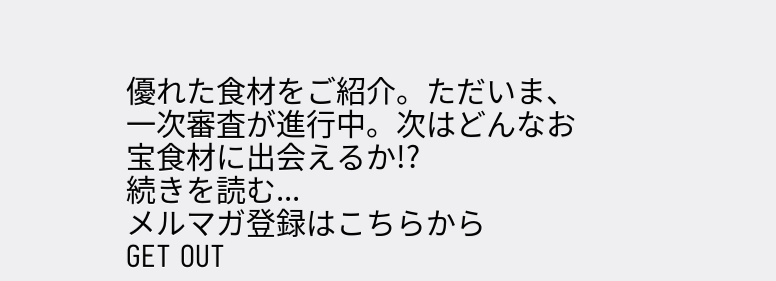優れた食材をご紹介。ただいま、一次審査が進行中。次はどんなお宝食材に出会えるか!?
続きを読む...
メルマガ登録はこちらから
GET OUT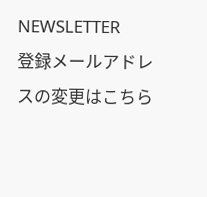NEWSLETTER
登録メールアドレスの変更はこちら